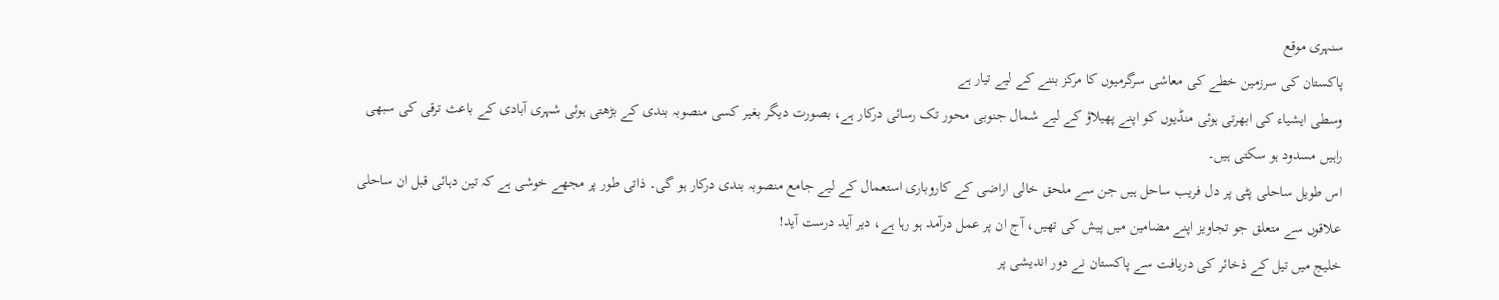سنہری موقع
پاکستان کی سرزمین خطے کی معاشی سرگرمیوں کا مرکز بننے کے لیے تیار ہے
وسطی ایشیاء کی ابھرتی ہوئی منڈیوں کو اپنے پھیلاؤ کے لیے شمال جنوبی محور تک رسائی درکار ہے، بصورت دیگر بغیر کسی منصوبہ بندی کے بڑھتی ہوئی شہری آبادی کے باعث ترقی کی سبھی راہیں مسدود ہو سکتی ہیں۔
اس طویل ساحلی پٹی پر دل فریب ساحل ہیں جن سے ملحق خالی اراضی کے کاروباری استعمال کے لیے جامع منصوبہ بندی درکار ہو گی۔ ذاتی طور پر مجھے خوشی ہے کہ تین دہائی قبل ان ساحلی علاقوں سے متعلق جو تجاویز اپنے مضامین میں پیش کی تھیں، آج ان پر عمل درآمد ہو رہا ہے، دیر آید درست آید!
خلیج میں تیل کے ذخائر کی دریافت سے پاکستان نے دور اندیشی پر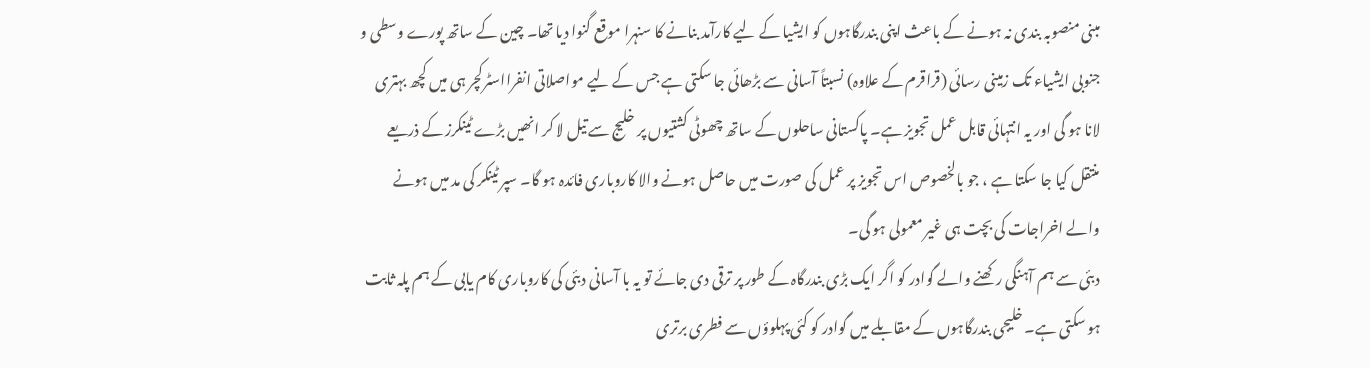مبنی منصوبہ بندی نہ ہونے کے باعث اپنی بندرگاہوں کو ایشیا کے لیے کارآمد بنانے کا سنہرا موقع گنوا دیا تھا۔ چین کے ساتھ پورے وسطی و جنوبی ایشیاء تک زمینی رسائی (قراقرم کے علاوہ) نسبتاً آسانی سے بڑھائی جا سکتی ہے جس کے لیے مواصلاتی انفرااسٹرکچر ہی میں کچھ بہتری لانا ہو گی اور یہ انتہائی قابل عمل تجویز ہے۔ پاکستانی ساحلوں کے ساتھ چھوٹی کشتیوں پر خلیج سے تیل لا کر انھیں بڑے ٹینکرز کے ذریعے منتقل کیا جا سکتا ہے ، جو بالخصوص اس تجویز پر عمل کی صورت میں حاصل ہونے والا کاروباری فائدہ ہو گا۔ سپر ٹینکر کی مد میں ہونے والے اخراجات کی بچت ہی غیر معمولی ہو گی۔
دبئی سے ہم آہنگی رکھنے والے گوادر کو اگر ایک بڑی بندرگاہ کے طور پر ترقی دی جائے تو یہ با آسانی دبئی کی کاروباری کام یابی کے ہم پلہ ثابت ہو سکتی ہے۔ خلیجی بندرگاہوں کے مقابلے میں گوادر کو کئی پہلوؤں سے فطری برتری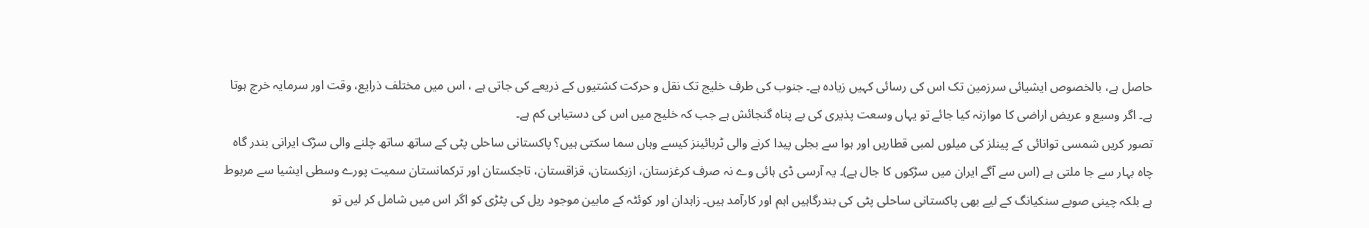حاصل ہے، بالخصوص ایشیائی سرزمین تک اس کی رسائی کہیں زیادہ ہے۔ جنوب کی طرف خلیج تک نقل و حرکت کشتیوں کے ذریعے کی جاتی ہے ، اس میں مختلف ذرایع، وقت اور سرمایہ خرچ ہوتا ہے۔ اگر وسیع و عریض اراضی کا موازنہ کیا جائے تو یہاں وسعت پذیری کی بے پناہ گنجائش ہے جب کہ خلیج میں اس کی دستیابی کم ہے۔
تصور کریں شمسی توانائی کے پینلز کی میلوں لمبی قطاریں اور ہوا سے بجلی پیدا کرنے والی ٹربائینز کیسے وہاں سما سکتی ہیں؟ پاکستانی ساحلی پٹی کے ساتھ ساتھ چلنے والی سڑک ایرانی بندر گاہ چاہ بہار سے جا ملتی ہے (اس سے آگے ایران میں سڑکوں کا جال ہے)۔ یہ آرسی ڈی ہائی وے نہ صرف کرغزستان، ازبکستان، قزاقستان، تاجکستان اور ترکمانستان سمیت پورے وسطی ایشیا سے مربوط ہے بلکہ چینی صوبے سنکیانگ کے لیے بھی پاکستانی ساحلی پٹی کی بندرگاہیں اہم اور کارآمد ہیں۔ زاہدان اور کوئٹہ کے مابین موجود ریل کی پٹڑی کو اگر اس میں شامل کر لیں تو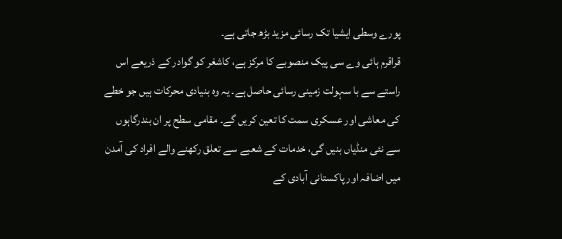پورے وسطی ایشیا تک رسائی مزید بڑھ جاتی ہے۔
قراقرم ہائی وے سی پیک منصوبے کا مرکز ہے، کاشغر کو گوادر کے ذریعے اس راستے سے با سہولت زمینی رسائی حاصل ہے۔ یہ وہ بنیادی محرکات ہیں جو خطے کی معاشی اور عسکری سمت کا تعین کریں گے۔ مقامی سطح پر ان بندرگاہوں سے نئی منڈیاں بنیں گی، خدمات کے شعبے سے تعلق رکھنے والے افراد کی آمدن میں اضافہ اور پاکستانی آبادی کے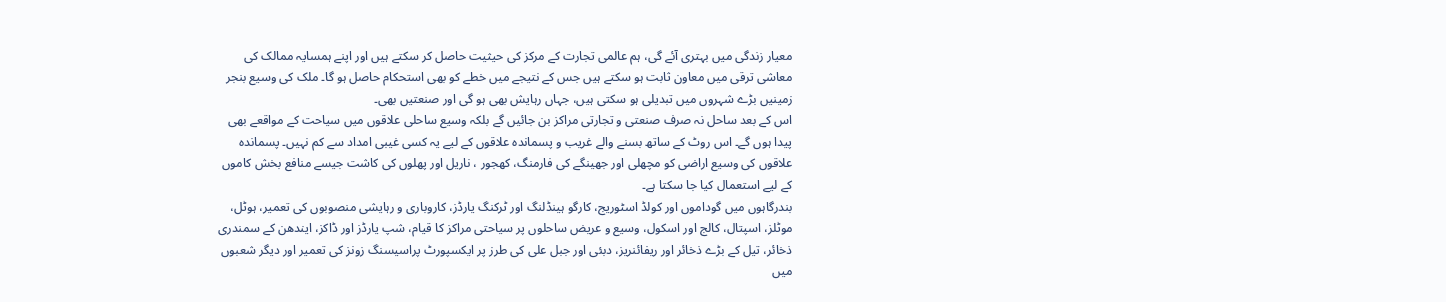معیار زندگی میں بہتری آئے گی، ہم عالمی تجارت کے مرکز کی حیثیت حاصل کر سکتے ہیں اور اپنے ہمسایہ ممالک کی معاشی ترقی میں معاون ثابت ہو سکتے ہیں جس کے نتیجے میں خطے کو بھی استحکام حاصل ہو گا۔ ملک کی وسیع بنجر زمینیں بڑے شہروں میں تبدیلی ہو سکتی ہیں، جہاں رہایش بھی ہو گی اور صنعتیں بھی۔
اس کے بعد ساحل نہ صرف صنعتی و تجارتی مراکز بن جائیں گے بلکہ وسیع ساحلی علاقوں میں سیاحت کے مواقعے بھی پیدا ہوں گے۔ اس روٹ کے ساتھ بسنے والے غریب و پسماندہ علاقوں کے لیے یہ کسی غیبی امداد سے کم نہیں۔ پسماندہ علاقوں کی وسیع اراضی کو مچھلی اور جھینگے کی فارمنگ، کھجور ، ناریل اور پھلوں کی کاشت جیسے منافع بخش کاموں کے لیے استعمال کیا جا سکتا ہے۔
بندرگاہوں میں گوداموں اور کولڈ اسٹوریج، کارگو ہینڈلنگ اور ٹرکنگ یارڈز، کاروباری و رہایشی منصوبوں کی تعمیر، ہوٹل، موٹلز، اسپتال، کالج اور اسکول، وسیع و عریض ساحلوں پر سیاحتی مراکز کا قیام، شپ یارڈز اور ڈاکز، ایندھن کے سمندری ذخائر، تیل کے بڑے ذخائر اور ریفائنریز، دبئی اور جبل علی کی طرز پر ایکسپورٹ پراسیسنگ زونز کی تعمیر اور دیگر شعبوں میں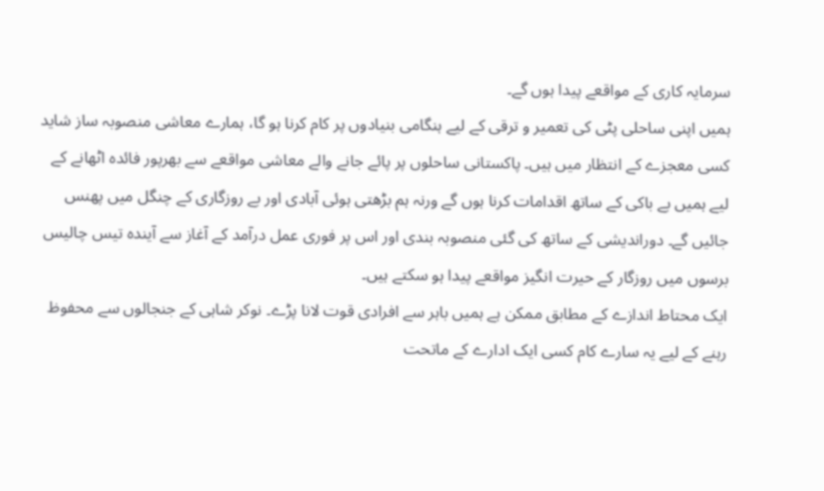سرمایہ کاری کے مواقعے پیدا ہوں گے۔
ہمیں اپنی ساحلی پٹی کی تعمیر و ترقی کے لیے ہنگامی بنیادوں پر کام کرنا ہو گا، ہمارے معاشی منصوبہ ساز شاید کسی معجزے کے انتظار میں ہیں۔ پاکستانی ساحلوں پر پائے جانے والے معاشی مواقعے سے بھرپور فائدہ اٹھانے کے لیے ہمیں بے باکی کے ساتھ اقدامات کرنا ہوں گے ورنہ ہم بڑھتی ہوئی آبادی اور بے روزگاری کے چنگل میں پھنس جائیں گے۔ دوراندیشی کے ساتھ کی گئی منصوبہ بندی اور اس پر فوری عمل درآمد کے آغاز سے آیندہ تیس چالیس برسوں میں روزگار کے حیرت انگیز مواقعے پیدا ہو سکتے ہیں۔
ایک محتاط اندازے کے مطابق ممکن ہے ہمیں باہر سے افرادی قوت لانا پڑے۔ نوکر شاہی کے جنجالوں سے محفوظ رہنے کے لیے یہ سارے کام کسی ایک ادارے کے ماتحت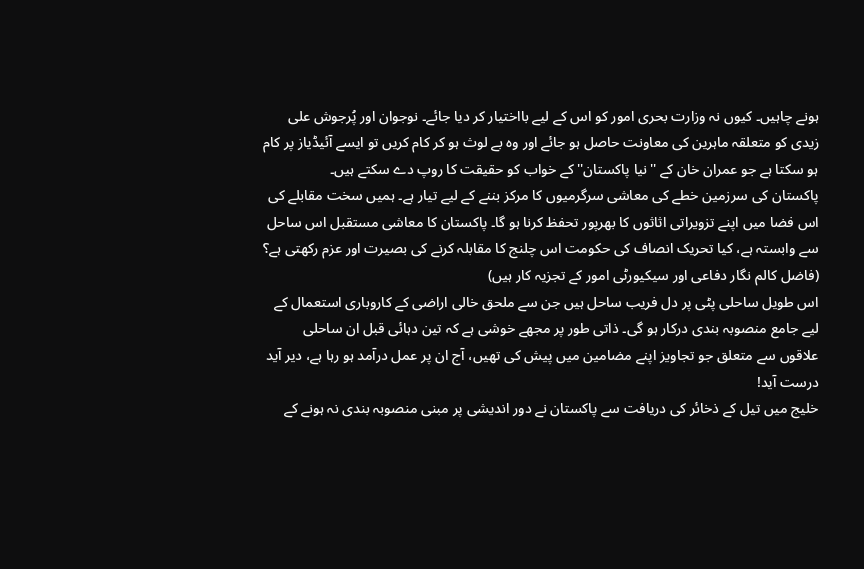ہونے چاہیں۔ کیوں نہ وزارت بحری امور کو اس کے لیے بااختیار کر دیا جائے۔ نوجوان اور پُرجوش علی زیدی کو متعلقہ ماہرین کی معاونت حاصل ہو جائے اور وہ بے لوث ہو کر کام کریں تو ایسے آئیڈیاز پر کام ہو سکتا ہے جو عمران خان کے ''نیا پاکستان'' کے خواب کو حقیقت کا روپ دے سکتے ہیں۔
پاکستان کی سرزمین خطے کی معاشی سرگرمیوں کا مرکز بننے کے لیے تیار ہے۔ ہمیں سخت مقابلے کی اس فضا میں اپنے تزویراتی اثاثوں کا بھرپور تحفظ کرنا ہو گا۔ پاکستان کا معاشی مستقبل اس ساحل سے وابستہ ہے، کیا تحریک انصاف کی حکومت اس چلنج کا مقابلہ کرنے کی بصیرت اور عزم رکھتی ہے؟
(فاضل کالم نگار دفاعی اور سیکیورٹی امور کے تجزیہ کار ہیں)
اس طویل ساحلی پٹی پر دل فریب ساحل ہیں جن سے ملحق خالی اراضی کے کاروباری استعمال کے لیے جامع منصوبہ بندی درکار ہو گی۔ ذاتی طور پر مجھے خوشی ہے کہ تین دہائی قبل ان ساحلی علاقوں سے متعلق جو تجاویز اپنے مضامین میں پیش کی تھیں، آج ان پر عمل درآمد ہو رہا ہے، دیر آید درست آید!
خلیج میں تیل کے ذخائر کی دریافت سے پاکستان نے دور اندیشی پر مبنی منصوبہ بندی نہ ہونے کے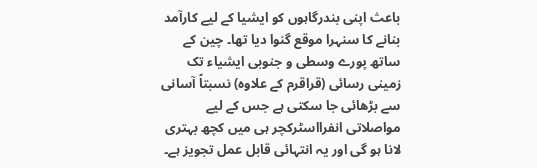باعث اپنی بندرگاہوں کو ایشیا کے لیے کارآمد بنانے کا سنہرا موقع گنوا دیا تھا۔ چین کے ساتھ پورے وسطی و جنوبی ایشیاء تک زمینی رسائی (قراقرم کے علاوہ) نسبتاً آسانی سے بڑھائی جا سکتی ہے جس کے لیے مواصلاتی انفرااسٹرکچر ہی میں کچھ بہتری لانا ہو گی اور یہ انتہائی قابل عمل تجویز ہے۔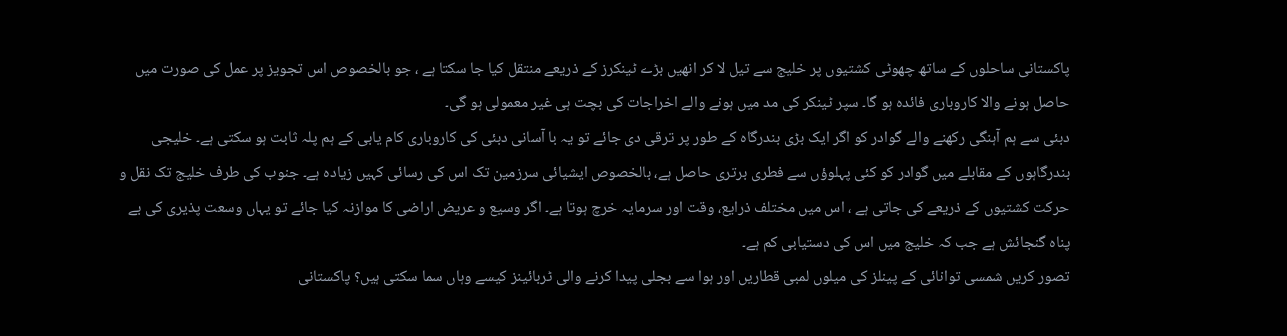پاکستانی ساحلوں کے ساتھ چھوٹی کشتیوں پر خلیج سے تیل لا کر انھیں بڑے ٹینکرز کے ذریعے منتقل کیا جا سکتا ہے ، جو بالخصوص اس تجویز پر عمل کی صورت میں حاصل ہونے والا کاروباری فائدہ ہو گا۔ سپر ٹینکر کی مد میں ہونے والے اخراجات کی بچت ہی غیر معمولی ہو گی۔
دبئی سے ہم آہنگی رکھنے والے گوادر کو اگر ایک بڑی بندرگاہ کے طور پر ترقی دی جائے تو یہ با آسانی دبئی کی کاروباری کام یابی کے ہم پلہ ثابت ہو سکتی ہے۔ خلیجی بندرگاہوں کے مقابلے میں گوادر کو کئی پہلوؤں سے فطری برتری حاصل ہے، بالخصوص ایشیائی سرزمین تک اس کی رسائی کہیں زیادہ ہے۔ جنوب کی طرف خلیج تک نقل و حرکت کشتیوں کے ذریعے کی جاتی ہے ، اس میں مختلف ذرایع، وقت اور سرمایہ خرچ ہوتا ہے۔ اگر وسیع و عریض اراضی کا موازنہ کیا جائے تو یہاں وسعت پذیری کی بے پناہ گنجائش ہے جب کہ خلیج میں اس کی دستیابی کم ہے۔
تصور کریں شمسی توانائی کے پینلز کی میلوں لمبی قطاریں اور ہوا سے بجلی پیدا کرنے والی ٹربائینز کیسے وہاں سما سکتی ہیں؟ پاکستانی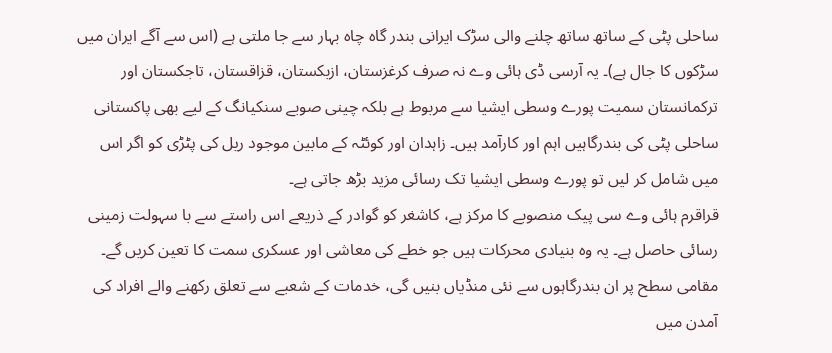ساحلی پٹی کے ساتھ ساتھ چلنے والی سڑک ایرانی بندر گاہ چاہ بہار سے جا ملتی ہے (اس سے آگے ایران میں سڑکوں کا جال ہے)۔ یہ آرسی ڈی ہائی وے نہ صرف کرغزستان، ازبکستان، قزاقستان، تاجکستان اور ترکمانستان سمیت پورے وسطی ایشیا سے مربوط ہے بلکہ چینی صوبے سنکیانگ کے لیے بھی پاکستانی ساحلی پٹی کی بندرگاہیں اہم اور کارآمد ہیں۔ زاہدان اور کوئٹہ کے مابین موجود ریل کی پٹڑی کو اگر اس میں شامل کر لیں تو پورے وسطی ایشیا تک رسائی مزید بڑھ جاتی ہے۔
قراقرم ہائی وے سی پیک منصوبے کا مرکز ہے، کاشغر کو گوادر کے ذریعے اس راستے سے با سہولت زمینی رسائی حاصل ہے۔ یہ وہ بنیادی محرکات ہیں جو خطے کی معاشی اور عسکری سمت کا تعین کریں گے۔ مقامی سطح پر ان بندرگاہوں سے نئی منڈیاں بنیں گی، خدمات کے شعبے سے تعلق رکھنے والے افراد کی آمدن میں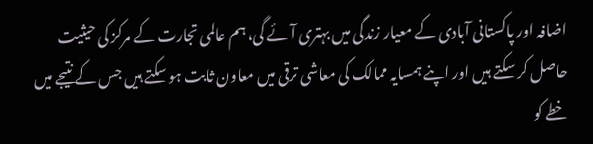اضافہ اور پاکستانی آبادی کے معیار زندگی میں بہتری آئے گی، ہم عالمی تجارت کے مرکز کی حیثیت حاصل کر سکتے ہیں اور اپنے ہمسایہ ممالک کی معاشی ترقی میں معاون ثابت ہو سکتے ہیں جس کے نتیجے میں خطے کو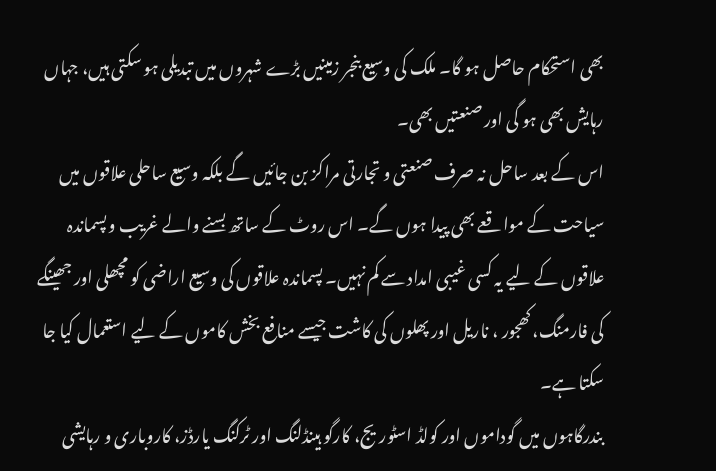بھی استحکام حاصل ہو گا۔ ملک کی وسیع بنجر زمینیں بڑے شہروں میں تبدیلی ہو سکتی ہیں، جہاں رہایش بھی ہو گی اور صنعتیں بھی۔
اس کے بعد ساحل نہ صرف صنعتی و تجارتی مراکز بن جائیں گے بلکہ وسیع ساحلی علاقوں میں سیاحت کے مواقعے بھی پیدا ہوں گے۔ اس روٹ کے ساتھ بسنے والے غریب و پسماندہ علاقوں کے لیے یہ کسی غیبی امداد سے کم نہیں۔ پسماندہ علاقوں کی وسیع اراضی کو مچھلی اور جھینگے کی فارمنگ، کھجور ، ناریل اور پھلوں کی کاشت جیسے منافع بخش کاموں کے لیے استعمال کیا جا سکتا ہے۔
بندرگاہوں میں گوداموں اور کولڈ اسٹوریج، کارگو ہینڈلنگ اور ٹرکنگ یارڈز، کاروباری و رہایشی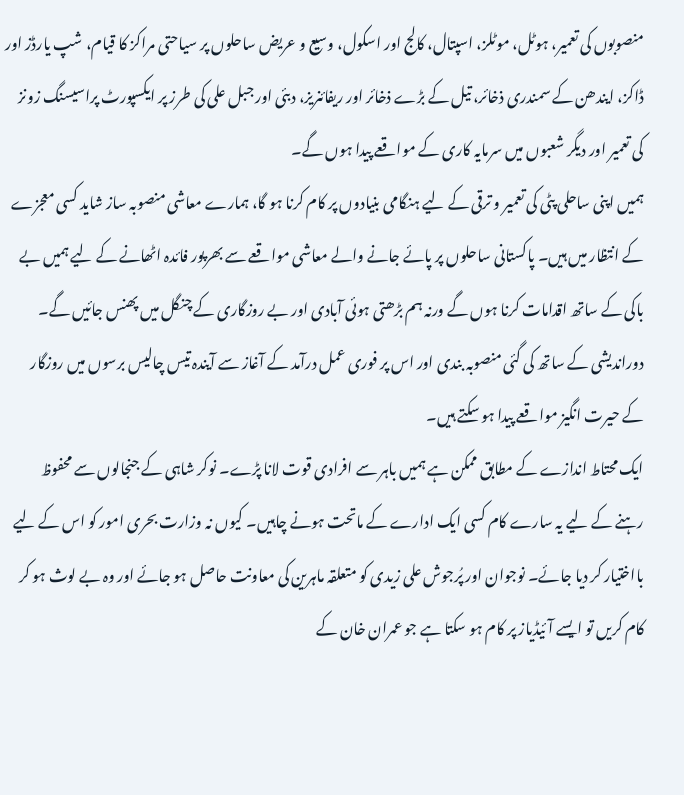منصوبوں کی تعمیر، ہوٹل، موٹلز، اسپتال، کالج اور اسکول، وسیع و عریض ساحلوں پر سیاحتی مراکز کا قیام، شپ یارڈز اور ڈاکز، ایندھن کے سمندری ذخائر، تیل کے بڑے ذخائر اور ریفائنریز، دبئی اور جبل علی کی طرز پر ایکسپورٹ پراسیسنگ زونز کی تعمیر اور دیگر شعبوں میں سرمایہ کاری کے مواقعے پیدا ہوں گے۔
ہمیں اپنی ساحلی پٹی کی تعمیر و ترقی کے لیے ہنگامی بنیادوں پر کام کرنا ہو گا، ہمارے معاشی منصوبہ ساز شاید کسی معجزے کے انتظار میں ہیں۔ پاکستانی ساحلوں پر پائے جانے والے معاشی مواقعے سے بھرپور فائدہ اٹھانے کے لیے ہمیں بے باکی کے ساتھ اقدامات کرنا ہوں گے ورنہ ہم بڑھتی ہوئی آبادی اور بے روزگاری کے چنگل میں پھنس جائیں گے۔ دوراندیشی کے ساتھ کی گئی منصوبہ بندی اور اس پر فوری عمل درآمد کے آغاز سے آیندہ تیس چالیس برسوں میں روزگار کے حیرت انگیز مواقعے پیدا ہو سکتے ہیں۔
ایک محتاط اندازے کے مطابق ممکن ہے ہمیں باہر سے افرادی قوت لانا پڑے۔ نوکر شاہی کے جنجالوں سے محفوظ رہنے کے لیے یہ سارے کام کسی ایک ادارے کے ماتحت ہونے چاہیں۔ کیوں نہ وزارت بحری امور کو اس کے لیے بااختیار کر دیا جائے۔ نوجوان اور پُرجوش علی زیدی کو متعلقہ ماہرین کی معاونت حاصل ہو جائے اور وہ بے لوث ہو کر کام کریں تو ایسے آئیڈیاز پر کام ہو سکتا ہے جو عمران خان کے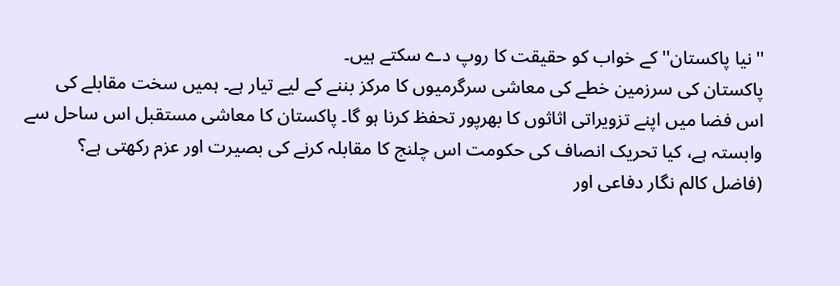''نیا پاکستان'' کے خواب کو حقیقت کا روپ دے سکتے ہیں۔
پاکستان کی سرزمین خطے کی معاشی سرگرمیوں کا مرکز بننے کے لیے تیار ہے۔ ہمیں سخت مقابلے کی اس فضا میں اپنے تزویراتی اثاثوں کا بھرپور تحفظ کرنا ہو گا۔ پاکستان کا معاشی مستقبل اس ساحل سے وابستہ ہے، کیا تحریک انصاف کی حکومت اس چلنج کا مقابلہ کرنے کی بصیرت اور عزم رکھتی ہے؟
(فاضل کالم نگار دفاعی اور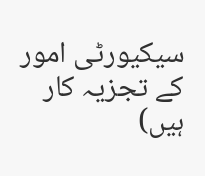سیکیورٹی امور کے تجزیہ کار ہیں)